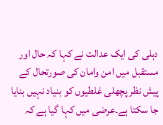دہلی کی ایک عدالت نے کہا کہ حال اور مستقبل میں امن وامان کی صورتحال کے پیش نظر پچھلی غلطیوں کو بنیاد نہیں بنایا جا سکتا ہے۔عرضی میں کہا گیا ہے کہ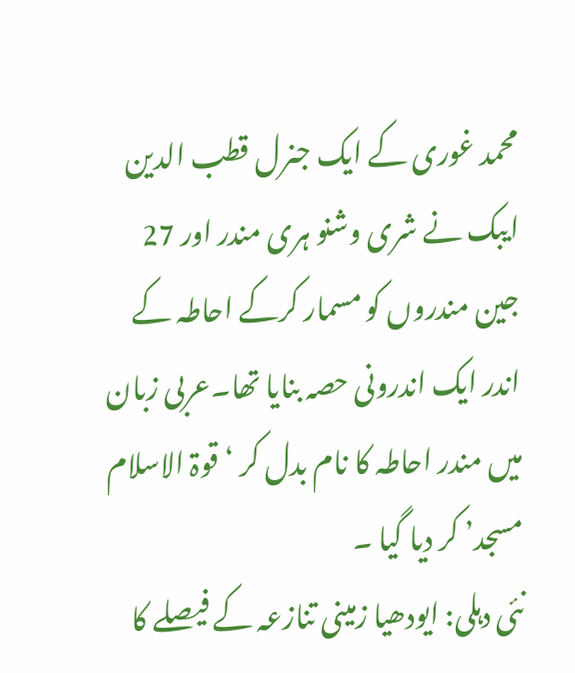محمد غوری کے ایک جنرل قطب الدین ایبک نے شری وشنو ہری مندر اور 27 جین مندروں کو مسمار کرکے احاطہ کے اندر ایک اندرونی حصہ بنایا تھا۔عربی زبان میں مندر احاطہ کا نام بدل کر ‘قوۃ الاسلام مسجد’ کر دیا گیا ۔
نئی دہلی: ایودھیا زمینی تنازعہ کے فیصلے کا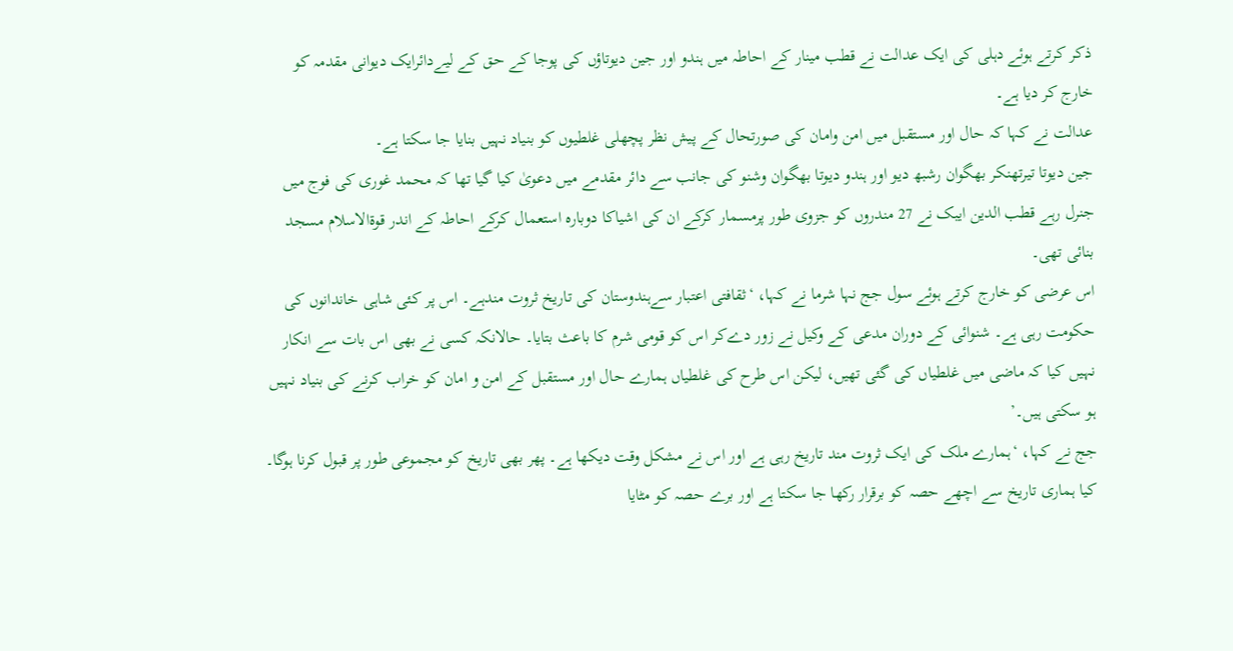ذکر کرتے ہوئے دہلی کی ایک عدالت نے قطب مینار کے احاطہ میں ہندو اور جین دیوتاؤں کی پوجا کے حق کے لیےدائرایک دیوانی مقدمہ کو خارج کر دیا ہے۔
عدالت نے کہا کہ حال اور مستقبل میں امن وامان کی صورتحال کے پیش نظر پچھلی غلطیوں کو بنیاد نہیں بنایا جا سکتا ہے۔
جین دیوتا تیرتھنکر بھگوان رشبھ دیو اور ہندو دیوتا بھگوان وشنو کی جانب سے دائر مقدمے میں دعویٰ کیا گیا تھا کہ محمد غوری کی فوج میں جنرل رہے قطب الدین ایبک نے 27 مندروں کو جزوی طور پرمسمار کرکے ان کی اشیاکا دوبارہ استعمال کرکے احاطہ کے اندر قوۃالاسلام مسجد بنائی تھی۔
اس عرضی کو خارج کرتے ہوئے سول جج نہا شرما نے کہا، ‘ثقافتی اعتبار سےہندوستان کی تاریخ ثروت مندہے۔ اس پر کئی شاہی خاندانوں کی حکومت رہی ہے۔ شنوائی کے دوران مدعی کے وکیل نے زور دےکر اس کو قومی شرم کا باعث بتایا۔ حالانکہ کسی نے بھی اس بات سے انکار نہیں کیا کہ ماضی میں غلطیاں کی گئی تھیں، لیکن اس طرح کی غلطیاں ہمارے حال اور مستقبل کے امن و امان کو خراب کرنے کی بنیاد نہیں ہو سکتی ہیں۔’
جج نے کہا، ‘ہمارے ملک کی ایک ثروت مند تاریخ رہی ہے اور اس نے مشکل وقت دیکھا ہے۔ پھر بھی تاریخ کو مجموعی طور پر قبول کرنا ہوگا۔ کیا ہماری تاریخ سے اچھے حصہ کو برقرار رکھا جا سکتا ہے اور برے حصہ کو مٹایا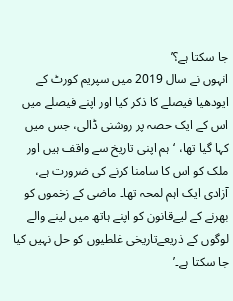جا سکتا ہے؟’
انہوں نے سال 2019 میں سپریم کورٹ کے ایودھیا فیصلے کا ذکر کیا اور اپنے فیصلے میں اس کے ایک حصہ پر روشنی ڈالی، جس میں کہا گیا تھا، ‘ہم اپنی تاریخ سے واقف ہیں اور ملک کو اس کا سامنا کرنے کی ضرورت ہے، آزادی ایک اہم لمحہ تھا۔ ماضی کے زخموں کو بھرنے کے لیےقانون کو اپنے ہاتھ میں لینے والے لوگوں کے ذریعےتاریخی غلطیوں کو حل نہیں کیا جا سکتا ہے۔’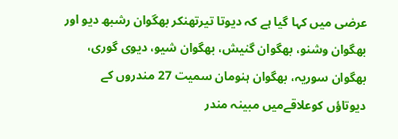عرضی میں کہا گیا ہے کہ دیوتا تیرتھنکر بھگوان رشبھ دیو اور بھگوان وشنو، بھگوان گنیش، بھگوان شیو، دیوی گوری، بھگوان سوریہ، بھگوان ہنومان سمیت 27 مندروں کے دیوتاؤں کوعلاقےمیں مبینہ مندر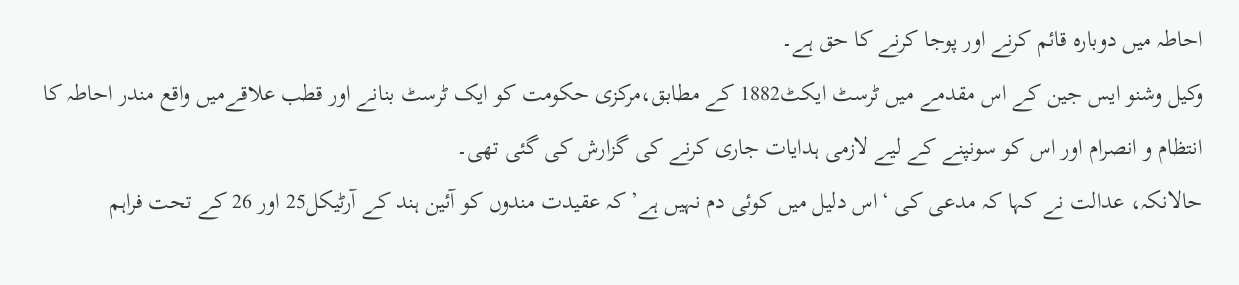احاطہ میں دوبارہ قائم کرنے اور پوجا کرنے کا حق ہے۔
وکیل وشنو ایس جین کے اس مقدمے میں ٹرسٹ ایکٹ1882 کے مطابق،مرکزی حکومت کو ایک ٹرسٹ بنانے اور قطب علاقےمیں واقع مندر احاطہ کا انتظام و انصرام اور اس کو سونپنے کے لیے لازمی ہدایات جاری کرنے کی گزارش کی گئی تھی۔
حالانکہ، عدالت نے کہا کہ مدعی کی ‘اس دلیل میں کوئی دم نہیں ہے’کہ عقیدت مندوں کو آئین ہند کے آرٹیکل25 اور 26 کے تحت فراہم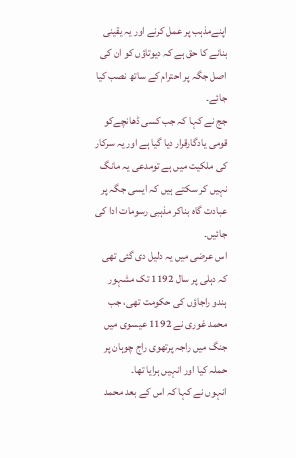اپنےمذہب پر عمل کرنے اور یہ یقینی بنانے کا حق ہے کہ دیوتاؤں کو ان کی اصل جگہ پر احترام کے ساتھ نصب کیا جائے۔
جج نے کہا کہ جب کسی ڈھانچےکو قومی یادگارقرار دیا گیا ہے اور یہ سرکار کی ملکیت میں ہے تومدعی یہ مانگ نہیں کر سکتے ہیں کہ ایسی جگہ پر عبادت گاہ بناکر مذہبی رسومات ادا کی جائیں۔
اس عرضی میں یہ دلیل دی گئی تھی کہ دہلی پر سال 1192 تک مشہور ہندو راجاؤں کی حکومت تھی، جب محمد غوری نے 1192 عیسوی میں جنگ میں راجہ پرتھوی راج چوہان پر حملہ کیا اور انہیں ہرایا تھا۔
انہوں نے کہا کہ اس کے بعد محمد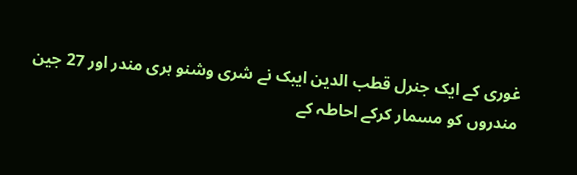غوری کے ایک جنرل قطب الدین ایبک نے شری وشنو ہری مندر اور 27 جین مندروں کو مسمار کرکے احاطہ کے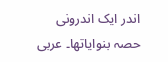اندر ایک اندرونی حصہ بنوایاتھا۔ عربی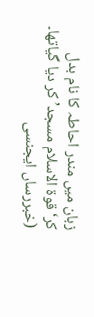زبان میں مندر احاطہ کا نام بدل کر‘قوۃ الاسلام مسجد’ کر دیا گیاتھا۔
(خبررساں ایجنسی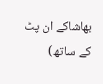بھاشاکے ان پٹ کے ساتھ)